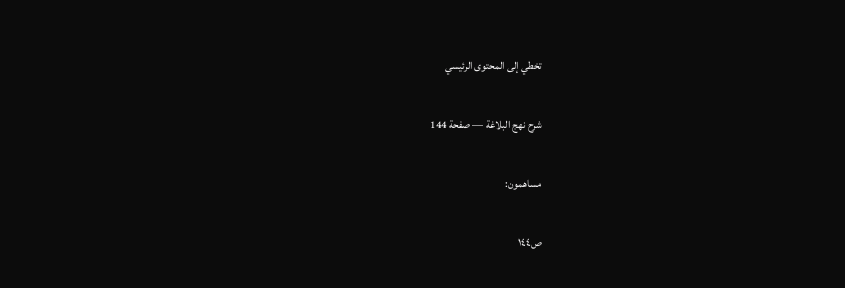تخطي إلى المحتوى الرئيسي

شرح نهج البلاغة — صفحة 144

مساهمون:

ص١٤٤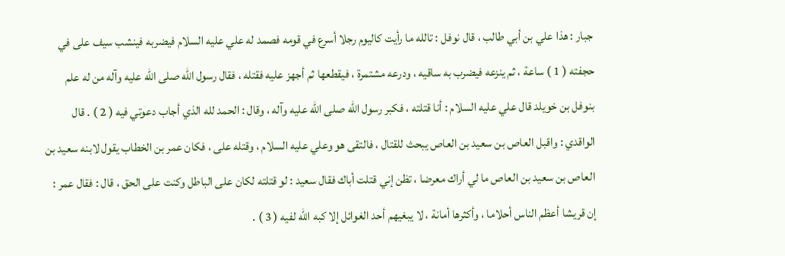جبار : هذا علي بن أبي طالب ، قال نوفل : تالله ما رأيت كاليوم رجلا أسرع في قومه فصمد له علي عليه السلام فيضربه فينشب سيف على في حجفته ( 1 ) ساعة ، ثم ينزعه فيضرب به ساقيه ، ودرعه مشتمرة ، فيقطعها ثم أجهز عليه فقتله ، فقال رسول الله صلى الله عليه وآله من له علم بنوفل بن خويلد قال علي عليه السلام : أنا قتلته ، فكبر رسول الله صلى الله عليه وآله ، وقال : الحمد لله الذي أجاب دعوتي فيه ( 2 ) . قال الواقدي : واقبل العاص بن سعيد بن العاص يبحث للقتال ، فالتقى هو وعلي عليه السلام ، وقتله على ، فكان عمر بن الخطاب يقول لابنه سعيد بن العاص بن سعيد بن العاص ما لي أراك معرضا ، تظن إني قتلت أباك فقال سعيد : لو قتلته لكان على الباطل وكنت على الحق ، قال : فقال عمر : إن قريشا أعظم الناس أحلاما ، وأكثرها أمانة ، لا يبغيهم أحد الغوائل إلا كبه الله لفيه ( 3 ) .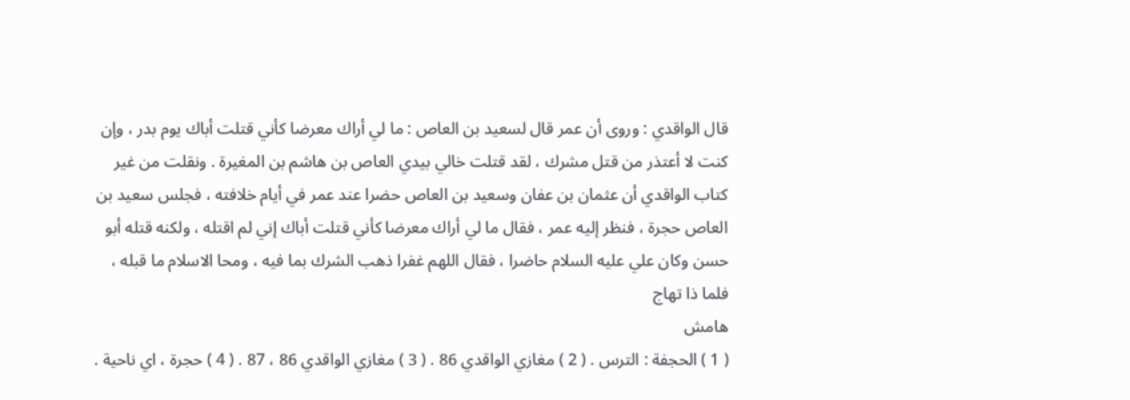قال الواقدي : وروى أن عمر قال لسعيد بن العاص : ما لي أراك معرضا كأني قتلت أباك يوم بدر ، وإن كنت لا أعتذر من قتل مشرك ، لقد قتلت خالي بيدي العاص بن هاشم بن المغيرة . ونقلت من غير كتاب الواقدي أن عثمان بن عفان وسعيد بن العاص حضرا عند عمر في أيام خلافته ، فجلس سعيد بن العاص حجرة ، فنظر إليه عمر ، فقال ما لي أراك معرضا كأني قتلت أباك إني لم اقتله ، ولكنه قتله أبو حسن وكان علي عليه السلام حاضرا ، فقال اللهم غفرا ذهب الشرك بما فيه ، ومحا الاسلام ما قبله ، فلما ذا تهاج
هامش
( 1 ) الحجفة : الترس . ( 2 ) مغازي الواقدي 86 . ( 3 ) مغازي الواقدي 86 ، 87 . ( 4 ) حجرة ، اي ناحية .